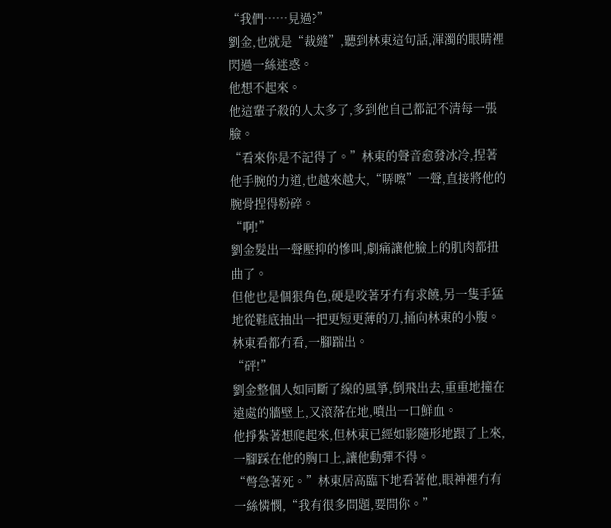“我們……見過?”
劉金,也就是“裁縫”,聽到林東這句話,渾濁的眼睛裡閃過一絲迷惑。
他想不起來。
他這輩子殺的人太多了,多到他自己都記不清每一張臉。
“看來你是不記得了。”林東的聲音愈發冰冷,捏著他手腕的力道,也越來越大,“哢嚓”一聲,直接將他的腕骨捏得粉碎。
“啊!”
劉金髮出一聲壓抑的慘叫,劇痛讓他臉上的肌肉都扭曲了。
但他也是個狠角色,硬是咬著牙冇有求饒,另一隻手猛地從鞋底抽出一把更短更薄的刀,捅向林東的小腹。
林東看都冇看,一腳踹出。
“砰!”
劉金整個人如同斷了線的風箏,倒飛出去,重重地撞在遠處的牆壁上,又滾落在地,噴出一口鮮血。
他掙紮著想爬起來,但林東已經如影隨形地跟了上來,一腳踩在他的胸口上,讓他動彈不得。
“彆急著死。”林東居高臨下地看著他,眼神裡冇有一絲憐憫,“我有很多問題,要問你。”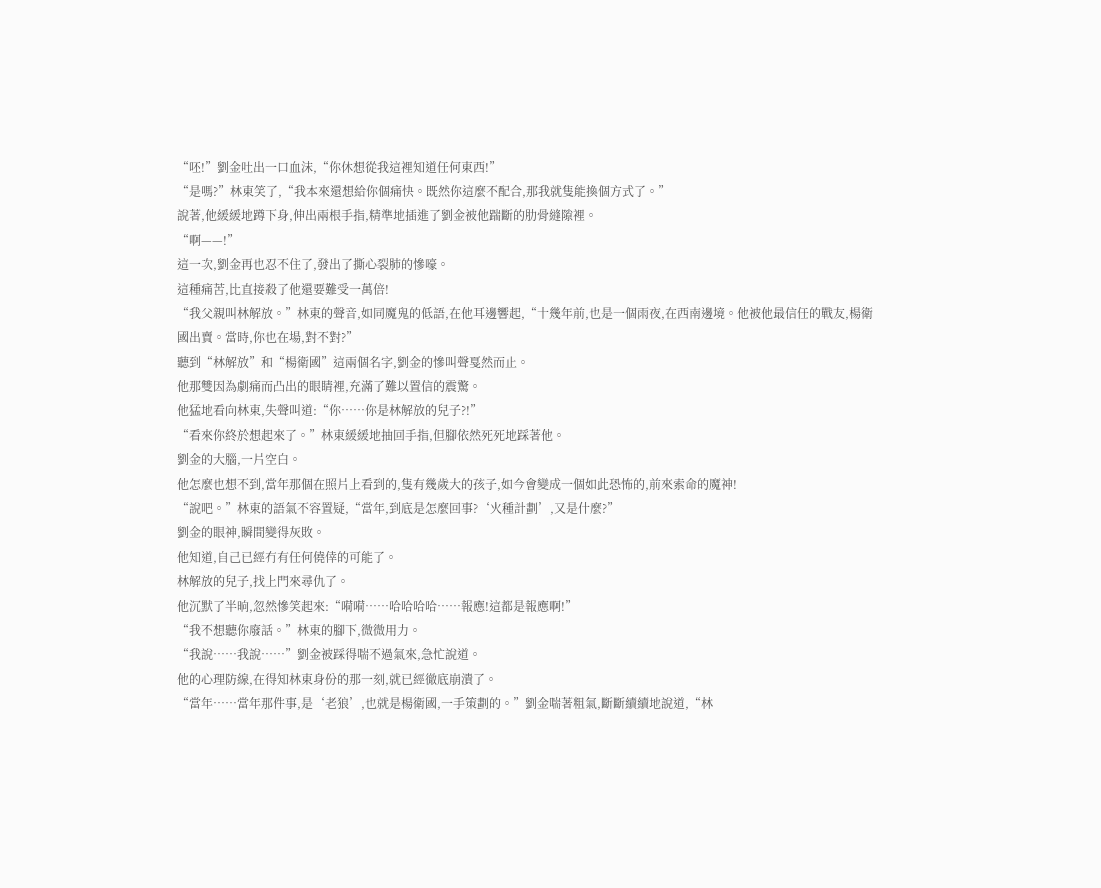“呸!”劉金吐出一口血沫,“你休想從我這裡知道任何東西!”
“是嗎?”林東笑了,“我本來還想給你個痛快。既然你這麼不配合,那我就隻能換個方式了。”
說著,他緩緩地蹲下身,伸出兩根手指,精準地插進了劉金被他踹斷的肋骨縫隙裡。
“啊——!”
這一次,劉金再也忍不住了,發出了撕心裂肺的慘嚎。
這種痛苦,比直接殺了他還要難受一萬倍!
“我父親叫林解放。”林東的聲音,如同魔鬼的低語,在他耳邊響起,“十幾年前,也是一個雨夜,在西南邊境。他被他最信任的戰友,楊衛國出賣。當時,你也在場,對不對?”
聽到“林解放”和“楊衛國”這兩個名字,劉金的慘叫聲戛然而止。
他那雙因為劇痛而凸出的眼睛裡,充滿了難以置信的震驚。
他猛地看向林東,失聲叫道:“你……你是林解放的兒子?!”
“看來你終於想起來了。”林東緩緩地抽回手指,但腳依然死死地踩著他。
劉金的大腦,一片空白。
他怎麼也想不到,當年那個在照片上看到的,隻有幾歲大的孩子,如今會變成一個如此恐怖的,前來索命的魔神!
“說吧。”林東的語氣不容置疑,“當年,到底是怎麼回事?‘火種計劃’,又是什麼?”
劉金的眼神,瞬間變得灰敗。
他知道,自己已經冇有任何僥倖的可能了。
林解放的兒子,找上門來尋仇了。
他沉默了半晌,忽然慘笑起來:“嗬嗬……哈哈哈哈……報應!這都是報應啊!”
“我不想聽你廢話。”林東的腳下,微微用力。
“我說……我說……”劉金被踩得喘不過氣來,急忙說道。
他的心理防線,在得知林東身份的那一刻,就已經徹底崩潰了。
“當年……當年那件事,是‘老狼’,也就是楊衛國,一手策劃的。”劉金喘著粗氣,斷斷續續地說道,“林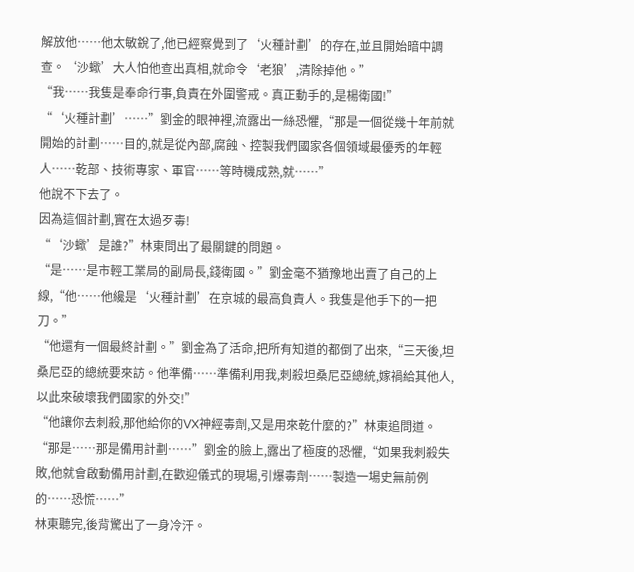解放他……他太敏銳了,他已經察覺到了‘火種計劃’的存在,並且開始暗中調查。‘沙蠍’大人怕他查出真相,就命令‘老狼’,清除掉他。”
“我……我隻是奉命行事,負責在外圍警戒。真正動手的,是楊衛國!”
“‘火種計劃’……”劉金的眼神裡,流露出一絲恐懼,“那是一個從幾十年前就開始的計劃……目的,就是從內部,腐蝕、控製我們國家各個領域最優秀的年輕人……乾部、技術專家、軍官……等時機成熟,就……”
他說不下去了。
因為這個計劃,實在太過歹毒!
“‘沙蠍’是誰?”林東問出了最關鍵的問題。
“是……是市輕工業局的副局長,錢衛國。”劉金毫不猶豫地出賣了自己的上線,“他……他纔是‘火種計劃’在京城的最高負責人。我隻是他手下的一把刀。”
“他還有一個最終計劃。”劉金為了活命,把所有知道的都倒了出來,“三天後,坦桑尼亞的總統要來訪。他準備……準備利用我,刺殺坦桑尼亞總統,嫁禍給其他人,以此來破壞我們國家的外交!”
“他讓你去刺殺,那他給你的VX神經毒劑,又是用來乾什麼的?”林東追問道。
“那是……那是備用計劃……”劉金的臉上,露出了極度的恐懼,“如果我刺殺失敗,他就會啟動備用計劃,在歡迎儀式的現場,引爆毒劑……製造一場史無前例的……恐慌……”
林東聽完,後背驚出了一身冷汗。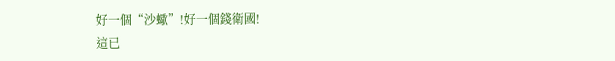好一個“沙蠍”!好一個錢衛國!
這已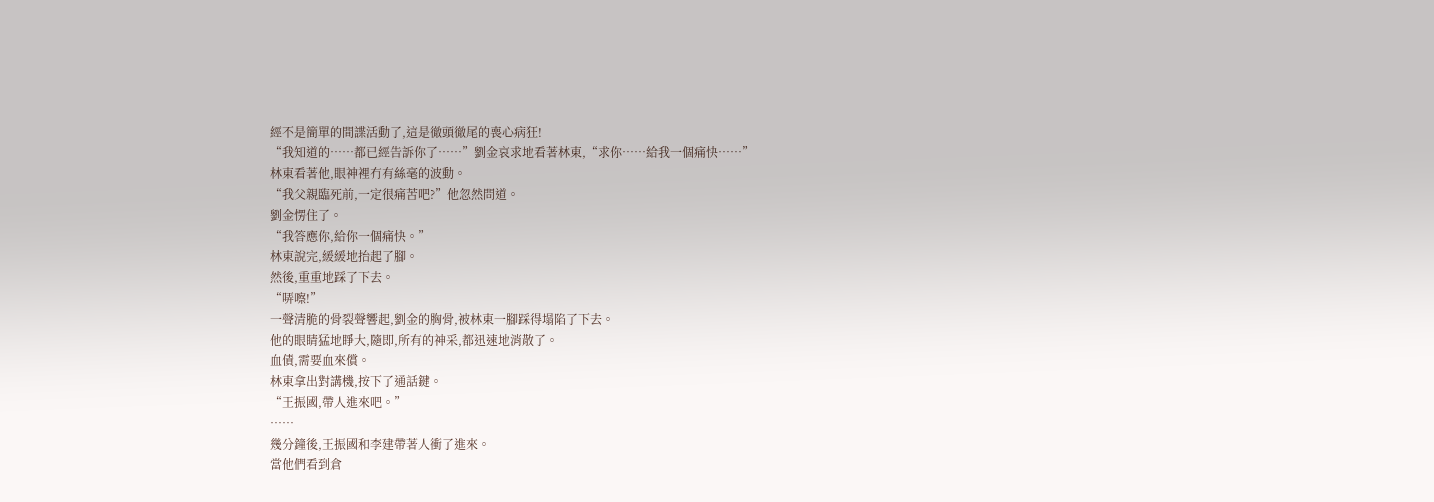經不是簡單的間諜活動了,這是徹頭徹尾的喪心病狂!
“我知道的……都已經告訴你了……”劉金哀求地看著林東,“求你……給我一個痛快……”
林東看著他,眼神裡冇有絲毫的波動。
“我父親臨死前,一定很痛苦吧?”他忽然問道。
劉金愣住了。
“我答應你,給你一個痛快。”
林東說完,緩緩地抬起了腳。
然後,重重地踩了下去。
“哢嚓!”
一聲清脆的骨裂聲響起,劉金的胸骨,被林東一腳踩得塌陷了下去。
他的眼睛猛地睜大,隨即,所有的神采,都迅速地消散了。
血債,需要血來償。
林東拿出對講機,按下了通話鍵。
“王振國,帶人進來吧。”
……
幾分鐘後,王振國和李建帶著人衝了進來。
當他們看到倉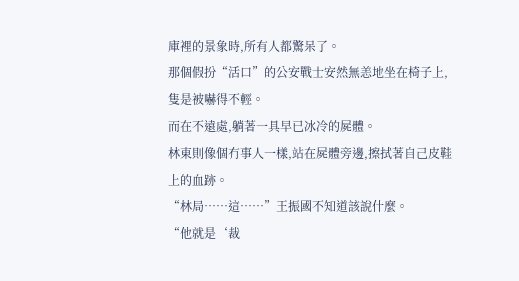庫裡的景象時,所有人都驚呆了。
那個假扮“活口”的公安戰士安然無恙地坐在椅子上,隻是被嚇得不輕。
而在不遠處,躺著一具早已冰冷的屍體。
林東則像個冇事人一樣,站在屍體旁邊,擦拭著自己皮鞋上的血跡。
“林局……這……”王振國不知道該說什麼。
“他就是‘裁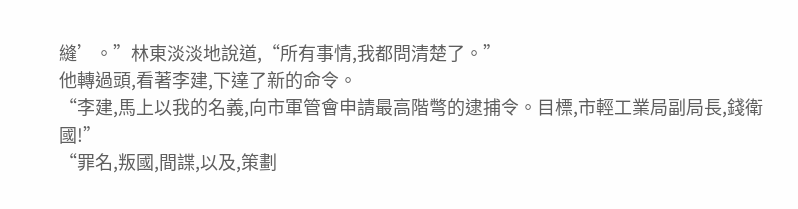縫’。”林東淡淡地說道,“所有事情,我都問清楚了。”
他轉過頭,看著李建,下達了新的命令。
“李建,馬上以我的名義,向市軍管會申請最高階彆的逮捕令。目標,市輕工業局副局長,錢衛國!”
“罪名,叛國,間諜,以及,策劃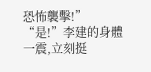恐怖襲擊!”
“是!”李建的身體一震,立刻挺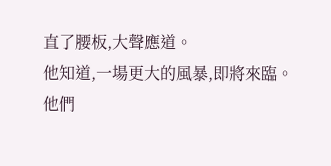直了腰板,大聲應道。
他知道,一場更大的風暴,即將來臨。
他們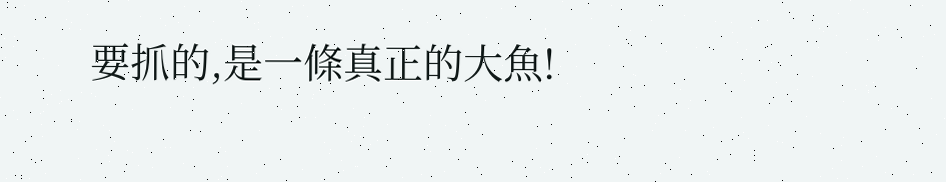要抓的,是一條真正的大魚!